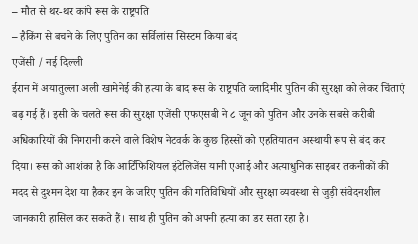– मौत से थर-थर कांपे रूस के राष्ट्रपति
– हैकिंग से बचने के लिए पुतिन का सर्विलांस सिस्टम किया बंद
एजेंसी / नई दिल्ली
ईरान में अयातुल्ला अली खामेनेई की हत्या के बाद रूस के राष्ट्रपति व्लादिमीर पुतिन की सुरक्षा को लेकर चिंताएं बढ़ गई हैं। इसी के चलते रूस की सुरक्षा एजेंसी एफएसबी ने ८ जून को पुतिन और उनके सबसे करीबी अधिकारियों की निगरानी करने वाले विशेष नेटवर्क के कुछ हिस्सों को एहतियातन अस्थायी रूप से बंद कर दिया। रूस को आशंका है कि आर्टिफिशियल इंटेलिजेंस यानी एआई और अत्याधुनिक साइबर तकनीकों की मदद से दुश्मन देश या हैकर इन के जरिए पुतिन की गतिविधियों और सुरक्षा व्यवस्था से जुड़ी संवेदनशील जानकारी हासिल कर सकते हैं। साथ ही पुतिन को अपनी हत्या का डर सता रहा है।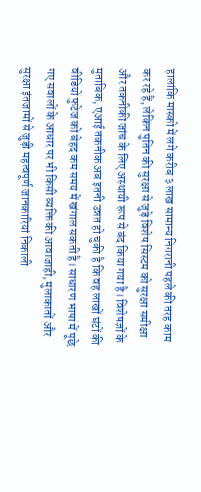हालांकि मास्को में लगे करीब ३ लाख सामान्य निगरानी पहले की तरह काम कर रहे हैं, लेकिन पुतिन की सुरक्षा से जुड़े विशेष सिस्टम को सुरक्षा समीक्षा और तकनीकी जांच के लिए अस्थायी रूप से बंद किया गया है। विशेषज्ञों के मुताबिक, एआई तकनीक अब इतनी उन्नत हो चुकी है कि वह लाखों घंटों की वीडियो फुटेज को बेहद कम समय में खंगाल सकती है। साधारण भाषा में पूछे गए सवालों के आधार पर भी किसी व्यक्ति की आवाजाही, मुलाकातों और सुरक्षा इंतजामों से जुड़ी महत्वपूर्ण जानकारियां निकाली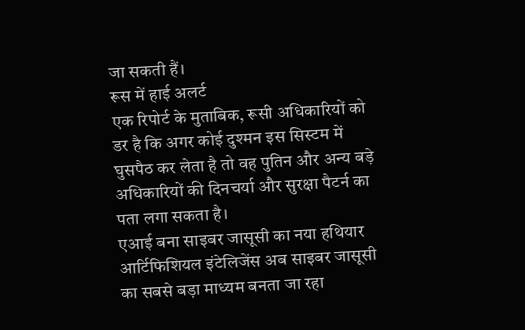जा सकती हैं।
रूस में हाई अलर्ट
एक रिपोर्ट के मुताबिक, रूसी अधिकारियों को डर है कि अगर कोई दुश्मन इस सिस्टम में घुसपैठ कर लेता है तो वह पुतिन और अन्य बड़े अधिकारियों की दिनचर्या और सुरक्षा पैटर्न का पता लगा सकता है।
एआई बना साइबर जासूसी का नया हथियार
आर्टिफिशियल इंटेलिजेंस अब साइबर जासूसी का सबसे बड़ा माध्यम बनता जा रहा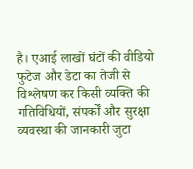है। एआई लाखों घंटों की वीडियो फुटेज और डेटा का तेजी से विश्लेषण कर किसी व्यक्ति की गतिविधियों, संपर्कों और सुरक्षा व्यवस्था की जानकारी जुटा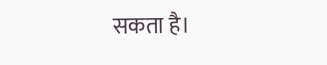सकता है।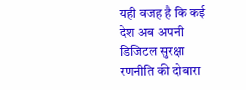यही वजह है कि कई देश अब अपनी डिजिटल सुरक्षा रणनीति की दोबारा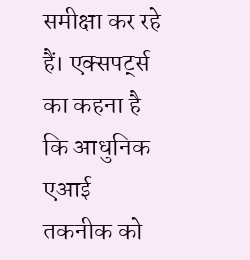समीक्षा कर रहे हैं। एक्सपर्ट्स का कहना है कि आधुनिक एआई तकनीक को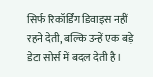सिर्फ रिकॉर्डिंग डिवाइस नहीं रहने देती, बल्कि उन्हें एक बड़े डेटा सोर्स में बदल देती है।